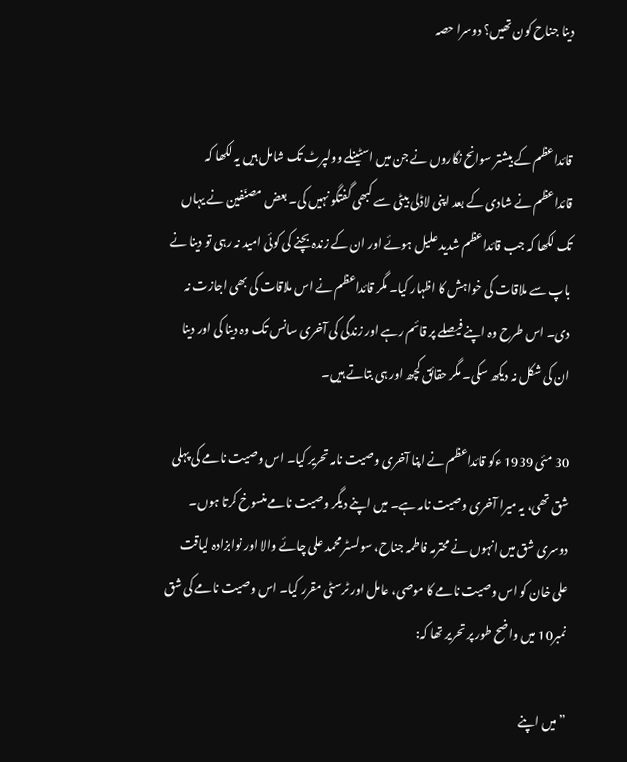دینا جناح کون تھیں؟ دوسرا حصہ


قائداعظم کے بیشتر سوانح نگاروں نے جن میں اسٹینلے وولپرٹ تک شامل ہیں یہ لکھا کہ قائداعظم نے شادی کے بعد اپنی لاڈلی بیٹی سے کبھی گفتگو نہیں کی۔ بعض مصنّفین نے یہاں تک لکھا کہ جب قائداعظم شدید علیل ہوئے اور ان کے زندہ بچنے کی کوئی امید نہ رہی تو دینا نے باپ سے ملاقات کی خواہش کا اظہار کیا۔ مگر قائداعظم نے اس ملاقات کی بھی اجازت نہ دی۔ اس طرح وہ اپنے فیصلے پر قائم رہے اور زندگی کی آخری سانس تک وہ دینا کی اور دینا ان کی شکل نہ دیکھ سکی۔ مگر حقائق کچھ اور ہی بتاتے ہیں۔

30 مئی 1939 ءکو قائداعظم نے اپنا آخری وصیت نامہ تحریر کیا۔ اس وصیت نامے کی پہلی شق تھی، یہ میرا آخری وصیت نامہ ہے۔ میں اپنے دیگر وصیت نامے منسوخ کرتا ہوں۔ دوسری شق میں انہوں نے محترمہ فاطمہ جناح، سولسٹر محمد علی چائے والا اور نوابزادہ لیاقت علی خان کو اس وصیت نامے کا موصی، عامل اور ٹرسٹی مقرر کیا۔ اس وصیت نامے کی شق نمبر10 میں واضح طور پر تحریر تھا کہ:

”میں اپنے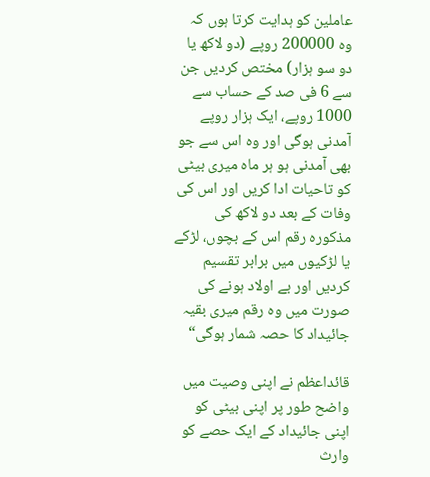عاملین کو ہدایت کرتا ہوں کہ وہ 200000 روپے (دو لاکھ یا دو سو ہزار) مختص کردیں جن سے 6 فی صد کے حساب سے 1000 روپے، ایک ہزار روپے آمدنی ہوگی اور وہ اس سے جو بھی آمدنی ہو ہر ماہ میری بیٹی کو تاحیات ادا کریں اور اس کی وفات کے بعد دو لاکھ کی مذکورہ رقم اس کے بچوں، لڑکے یا لڑکیوں میں برابر تقسیم کردیں اور بے اولاد ہونے کی صورت میں وہ رقم میری بقیہ جائیداد کا حصہ شمار ہوگی“

قائداعظم نے اپنی وصیت میں واضح طور پر اپنی بیٹی کو اپنی جائیداد کے ایک حصے کو وارث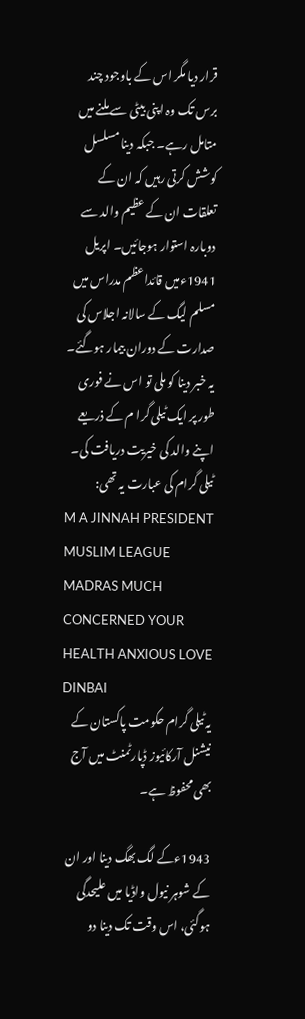قرار دیا مگر اس کے باوجود چند برس تک وہ اپنی بیٹی سے ملنے میں متامل رہے۔ جبکہ دینا مسلسل کوشش کرتی رہیں کہ ان کے تعلقات ان کے عظیم والد سے دوبارہ استوار ہوجائیں۔ اپریل 1941ءمیں قائداعظم مدراس میں مسلم لیگ کے سالانہ اجلاس کی صدارت کے دوران بیمار ہوگئے۔ یہ خبر دینا کو ملی تو اس نے فوری طور پر ایک ٹیلی گرا م کے ذریعے اپنے والد کی خیریت دریافت کی۔ ٹیلی گرام کی عبارت یہ تھی:
M A JINNAH PRESIDENT MUSLIM LEAGUE MADRAS MUCH CONCERNED YOUR HEALTH ANXIOUS LOVE DINBAI
یہ ٹیلی گرام حکومت پاکستان کے نیشنل آرکائیوز ڈپارٹمنٹ میں آج بھی محفوظ ہے۔

1943ءکے لگ بھگ دینا اور ان کے شوہر نیول واڈیا میں علیحدگی ہوگئی، اس وقت تک دینا دو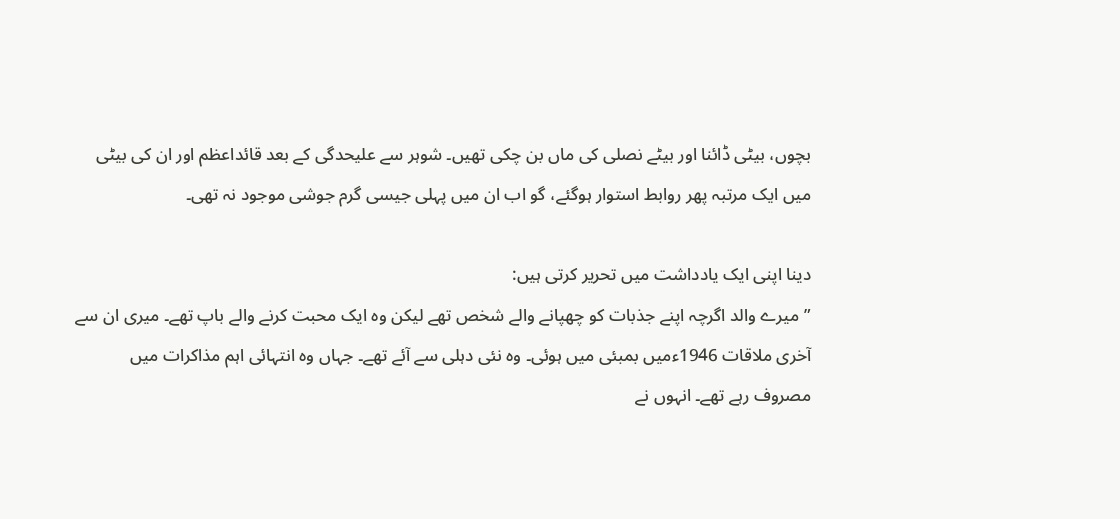بچوں، بیٹی ڈائنا اور بیٹے نصلی کی ماں بن چکی تھیں۔ شوہر سے علیحدگی کے بعد قائداعظم اور ان کی بیٹی میں ایک مرتبہ پھر روابط استوار ہوگئے، گو اب ان میں پہلی جیسی گرم جوشی موجود نہ تھی۔

دینا اپنی ایک یادداشت میں تحریر کرتی ہیں:
”میرے والد اگرچہ اپنے جذبات کو چھپانے والے شخص تھے لیکن وہ ایک محبت کرنے والے باپ تھے۔ میری ان سے آخری ملاقات 1946ءمیں بمبئی میں ہوئی۔ وہ نئی دہلی سے آئے تھے۔ جہاں وہ انتہائی اہم مذاکرات میں مصروف رہے تھے۔ انہوں نے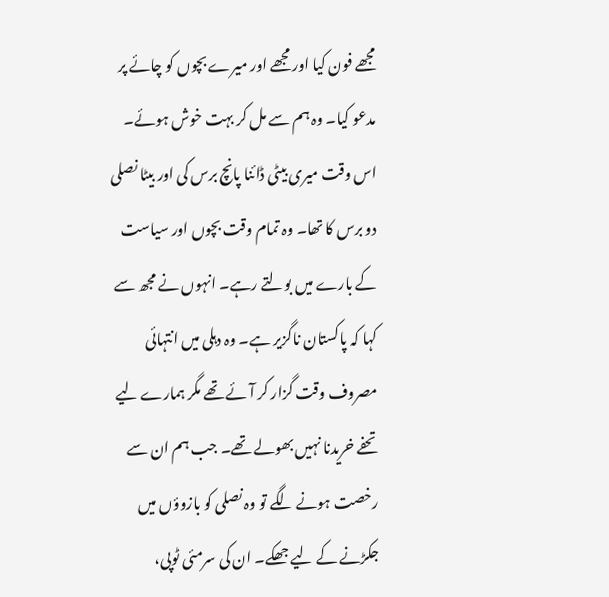مجھے فون کیا اور مجھے اور میرے بچوں کو چائے پر مدعو کیا۔ وہ ہم سے مل کر بہت خوش ہوئے۔ اس وقت میری بیٹی ڈائنا پانچ برس کی اور بیٹا نصلی دو برس کا تھا۔ وہ تمام وقت بچوں اور سیاست کے بارے میں بولتے رہے۔ انہوں نے مجھ سے کہا کہ پاکستان ناگزیر ہے۔ وہ دہلی میں انتہائی مصروف وقت گزار کر آئے تھے مگر ہمارے لیے تحفے خریدنا نہیں بھولے تھے۔ جب ہم ان سے رخصت ہونے لگے تو وہ نصلی کو بازوؤں میں جکڑنے کے لیے جھکے۔ ان کی سرمئی ٹوپی،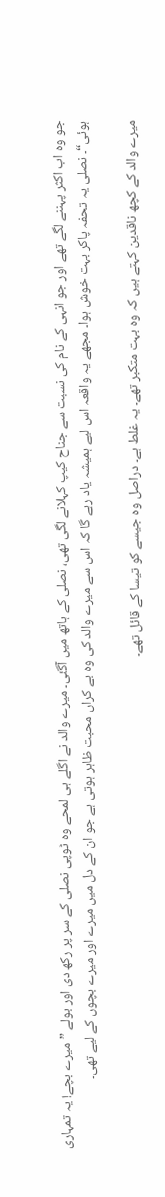جو وہ اب اکثر پہننے لگے تھے اور جو انہی کے نام کی نسبت سے جناح کیپ کہلانے لگی تھی، نصلی کے ہاتھ میں آگئی۔ میرے والد نے اگلے ہی لمحے وہ ٹوپی نصلی کے سر پر رکھ دی اور بولے ”میرے بچے! یہ تمہاری ہوئی“۔ نصلی یہ تحفہ پاکر بہت خوش ہوا۔ مجھے یہ واقعہ اس لیے ہمیشہ یاد رہے گا کہ اس سے میرے والد کی وہ بے کراں محبت ظاہر ہوتی ہے جو ان کے دل میں میرے اور میرے بچوں کے لیے تھی۔

میرے والد کے کچھ ناقدین کہتے ہیں کہ وہ بہت متکبر تھے۔ یہ غلط ہے۔ دراصل وہ جیسے کو تیسا کے قائل تھے۔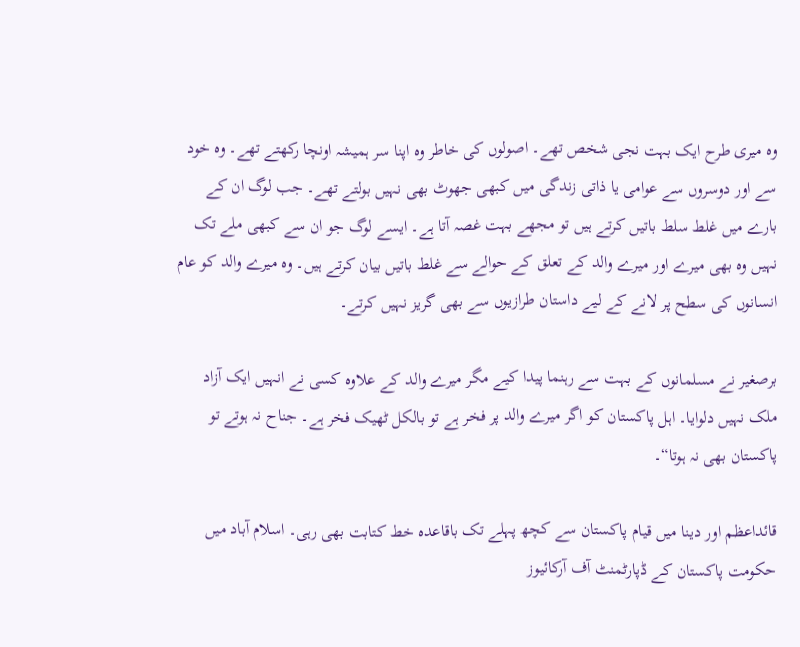وہ میری طرح ایک بہت نجی شخص تھے۔ اصولوں کی خاطر وہ اپنا سر ہمیشہ اونچا رکھتے تھے۔ وہ خود سے اور دوسروں سے عوامی یا ذاتی زندگی میں کبھی جھوٹ بھی نہیں بولتے تھے۔ جب لوگ ان کے بارے میں غلط سلط باتیں کرتے ہیں تو مجھے بہت غصہ آتا ہے۔ ایسے لوگ جو ان سے کبھی ملے تک نہیں وہ بھی میرے اور میرے والد کے تعلق کے حوالے سے غلط باتیں بیان کرتے ہیں۔ وہ میرے والد کو عام انسانوں کی سطح پر لانے کے لیے داستان طرازیوں سے بھی گریز نہیں کرتے۔

برصغیر نے مسلمانوں کے بہت سے رہنما پیدا کیے مگر میرے والد کے علاوہ کسی نے انہیں ایک آزاد ملک نہیں دلوایا۔ اہل پاکستان کو اگر میرے والد پر فخر ہے تو بالکل ٹھیک فخر ہے۔ جناح نہ ہوتے تو پاکستان بھی نہ ہوتا“۔

قائداعظم اور دینا میں قیام پاکستان سے کچھ پہلے تک باقاعدہ خط کتابت بھی رہی۔ اسلام آباد میں حکومت پاکستان کے ڈپارٹمنٹ آف آرکائیوز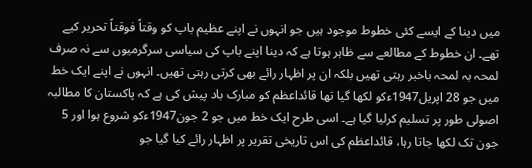میں دینا کے ایسے کئی خطوط موجود ہیں جو انہوں نے اپنے عظیم باپ کو وقتاً فوقتاً تحریر کیے تھے۔ ان خطوط کے مطالعے سے ظاہر ہوتا ہے کہ دینا اپنے باپ کی سیاسی سرگرمیوں سے نہ صرف لمحہ بہ لمحہ باخبر رہتی تھیں بلکہ ان پر اظہار رائے بھی کرتی رہتی تھیں۔ انہوں نے اپنے ایک خط میں جو 28 اپریل1947ءکو لکھا گیا تھا قائداعظم کو مبارک باد پیش کی ہے کہ پاکستان کا مطالبہ اصولی طور پر تسلیم کرلیا گیا ہے۔ اسی طرح ایک خط میں جو 2 جون1947ءکو شروع ہوا اور 5 جون تک لکھا جاتا رہا، قائداعظم کی اس تاریخی تقریر پر اظہار رائے کیا گیا جو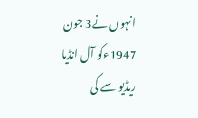انہوں نے3 جون 1947ءکو آل انڈیا ریڈیو سے کی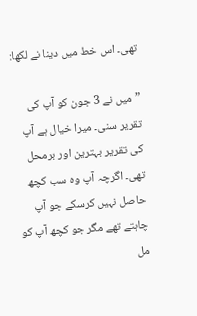تھی۔ اس خط میں دینا نے لکھا:

”میں نے 3 جون کو آپ کی تقریر سنی۔ میرا خیال ہے آپ کی تقریر بہترین اور برمحل تھی۔ اگرچہ آپ وہ سب کچھ حاصل نہیں کرسکے جو آپ چاہتے تھے مگر جو کچھ آپ کو مل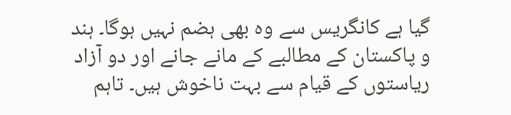گیا ہے کانگریس سے وہ بھی ہضم نہیں ہوگا۔ ہند و پاکستان کے مطالبے کے مانے جانے اور دو آزاد ریاستوں کے قیام سے بہت ناخوش ہیں۔ تاہم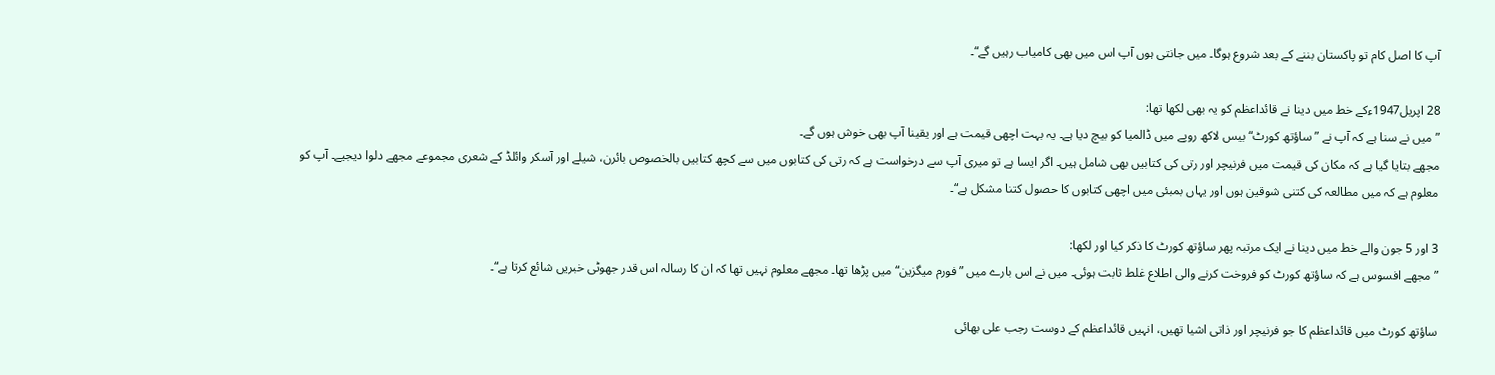آپ کا اصل کام تو پاکستان بننے کے بعد شروع ہوگا۔ میں جانتی ہوں آپ اس میں بھی کامیاب رہیں گے“۔

28 اپریل1947ءکے خط میں دینا نے قائداعظم کو یہ بھی لکھا تھا:
”میں نے سنا ہے کہ آپ نے ”ساؤتھ کورٹ“ بیس لاکھ روپے میں ڈالمیا کو بیچ دیا ہے۔ یہ بہت اچھی قیمت ہے اور یقینا آپ بھی خوش ہوں گے۔
مجھے بتایا گیا ہے کہ مکان کی قیمت میں فرنیچر اور رتی کی کتابیں بھی شامل ہیں۔ اگر ایسا ہے تو میری آپ سے درخواست ہے کہ رتی کی کتابوں میں سے کچھ کتابیں بالخصوص بائرن، شیلے اور آسکر وائلڈ کے شعری مجموعے مجھے دلوا دیجیے۔ آپ کو معلوم ہے کہ میں مطالعہ کی کتنی شوقین ہوں اور یہاں بمبئی میں اچھی کتابوں کا حصول کتنا مشکل ہے“۔

3 اور 5 جون والے خط میں دینا نے ایک مرتبہ پھر ساؤتھ کورٹ کا ذکر کیا اور لکھا:
”مجھے افسوس ہے کہ ساؤتھ کورٹ کو فروخت کرنے والی اطلاع غلط ثابت ہوئی۔ میں نے اس بارے میں ”فورم میگزین“ میں پڑھا تھا۔ مجھے معلوم نہیں تھا کہ ان کا رسالہ اس قدر جھوٹی خبریں شائع کرتا ہے“۔

ساؤتھ کورٹ میں قائداعظم کا جو فرنیچر اور ذاتی اشیا تھیں، انہیں قائداعظم کے دوست رجب علی بھائی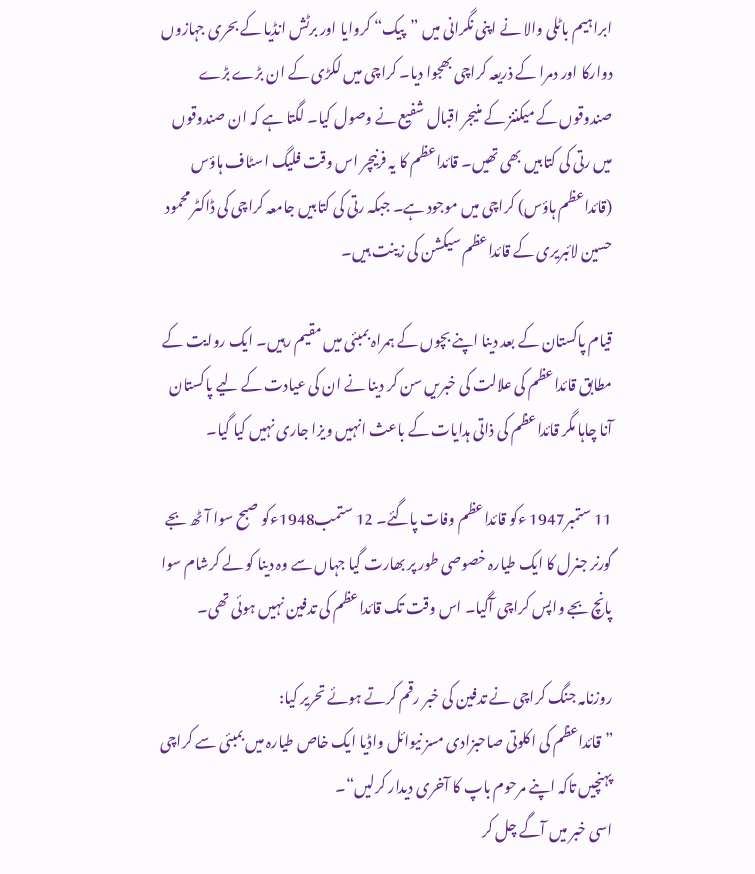ابراہیم باٹلی والا نے اپنی نگرانی میں ”پیک“ کروایا اور برٹش انڈیا کے بحری جہازوں دوارکا اور دمرا کے ذریعہ کراچی بھجوا دیا۔ کراچی میں لکڑی کے ان بڑے بڑے صندوقوں کے میکننز کے منیجر اقبال شفیع نے وصول کیا۔ لگتا ہے کہ ان صندوقوں میں رتی کی کتابیں بھی تھیں۔ قائداعظم کا یہ فرنیچر اس وقت فلیگ اسٹاف ہاؤس (قائداعظم ہاؤس) کراچی میں موجود ہے۔ جبکہ رتی کی کتابیں جامعہ کراچی کی ڈاکٹر محمود حسین لائبریری کے قائداعظم سیکشن کی زینت ہیں۔

قیام پاکستان کے بعد دینا اپنے بچوں کے ہمراہ بمبئی میں مقیم رہیں۔ ایک روایت کے مطابق قائداعظم کی علالت کی خبریں سن کر دینا نے ان کی عیادت کے لیے پاکستان آنا چاہا مگر قائداعظم کی ذاتی ہدایات کے باعث انہیں ویزا جاری نہیں کیا گیا۔

11 ستمبر1947 ءکو قائداعظم وفات پاگئے۔ 12 ستمب1948ءکو صبح سوا آٹھ بجے گورنر جنرل کا ایک طیارہ خصوصی طور پر بھارت گیا جہاں سے وہ دینا کو لے کرشام سوا پانچ بجے واپس کراچی آگیا۔ اس وقت تک قائداعظم کی تدفین نہیں ہوئی تھی۔

روزنامہ جنگ کراچی نے تدفین کی خبر رقم کرتے ہوئے تحریر کیا:
”قائداعظم کی اکلوتی صاحبزادی مسز نیوائل واڈیا ایک خاص طیارہ میں بمبئی سے کراچی پہنچیں تاکہ اپنے مرحوم باپ کا آخری دیدار کرلیں“۔
اسی خبر میں آگے چل کر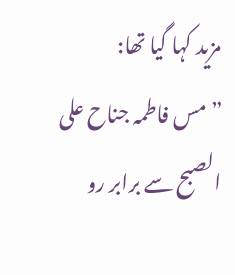مزید کہا گیا تھا:
”مس فاطمہ جناح علی الصبح سے برابر رو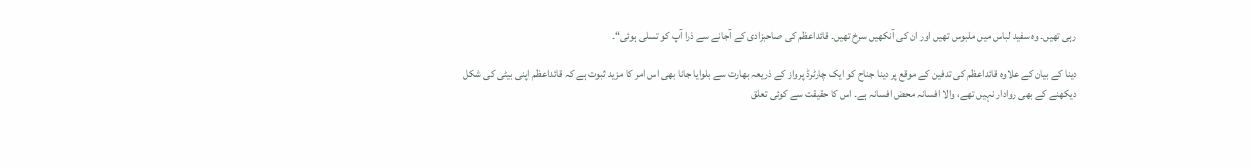رہی تھیں۔ وہ سفید لباس میں ملبوس تھیں اور ان کی آنکھیں سرخ تھیں۔ قائداعظم کی صاحبزادی کے آجانے سے ذرا آپ کو تسلی ہوئی“۔

دینا کے بیان کے علاوہ قائداعظم کی تدفین کے موقع پر دینا جناح کو ایک چارٹرڈ پرواز کے ذریعہ بھارت سے بلوایا جانا بھی اس امر کا مزید ثبوت ہے کہ قائداعظم اپنی بیٹی کی شکل دیکھنے کے بھی روادار نہیں تھے، والا افسانہ محض افسانہ ہے۔ اس کا حقیقت سے کوئی تعلق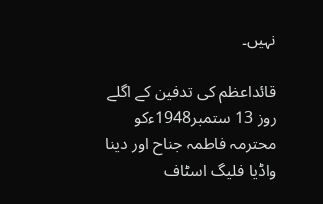نہیں۔

قائداعظم کی تدفین کے اگلے روز 13 ستمبر1948ءکو محترمہ فاطمہ جناح اور دینا واڈیا فلیگ اسٹاف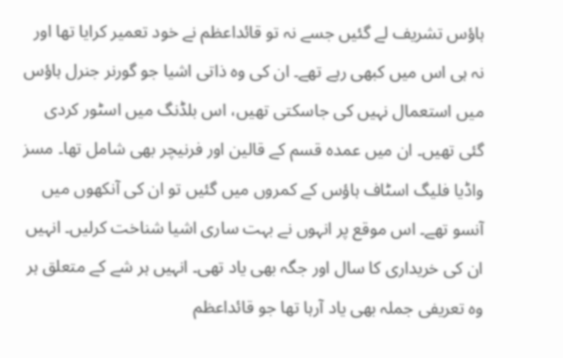ہاؤس تشریف لے گئیں جسے نہ تو قائداعظم نے خود تعمیر کرایا تھا اور نہ ہی اس میں کبھی رہے تھے۔ ان کی وہ ذاتی اشیا جو گورنر جنرل ہاؤس میں استعمال نہیں کی جاسکتی تھیں، اس بلڈنگ میں اسٹور کردی گئی تھیں۔ ان میں عمدہ قسم کے قالین اور فرنیچر بھی شامل تھا۔ مسز واڈیا فلیگ اسٹاف ہاؤس کے کمروں میں گئیں تو ان کی آنکھوں میں آنسو تھے۔ اس موقع پر انہوں نے بہت ساری اشیا شناخت کرلیں۔ انہیں ان کی خریداری کا سال اور جگہ بھی یاد تھی۔ انہیں ہر شے کے متعلق ہر وہ تعریفی جملہ بھی یاد آرہا تھا جو قائداعظم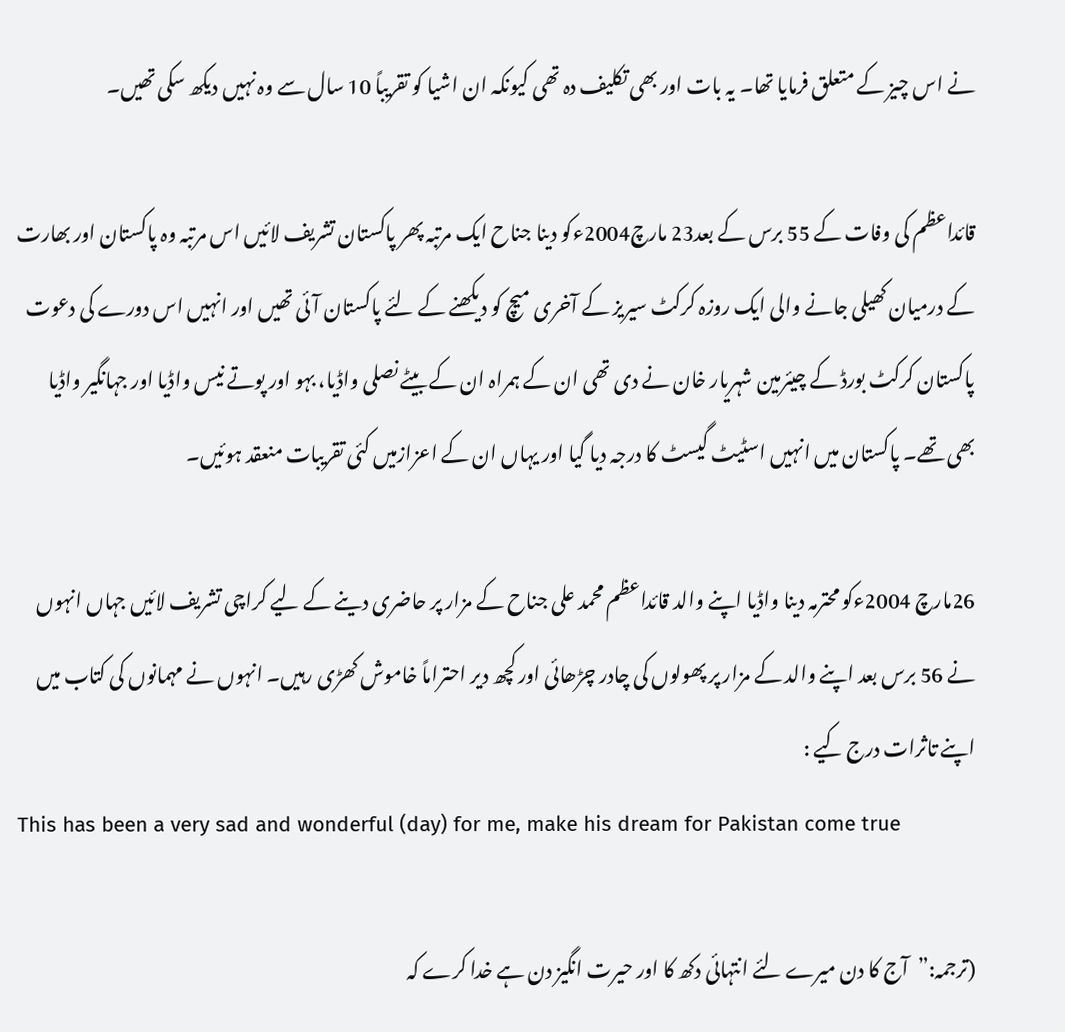نے اس چیز کے متعلق فرمایا تھا۔ یہ بات اور بھی تکلیف دہ تھی کیونکہ ان اشیا کو تقریباً 10 سال سے وہ نہیں دیکھ سکی تھیں۔

قائداعظم کی وفات کے 55 برس کے بعد23 مارچ2004ءکو دینا جناح ایک مرتبہ پھر پاکستان تشریف لائیں اس مرتبہ وہ پاکستان اور بھارت کے درمیان کھیلی جانے والی ایک روزہ کرکٹ سیریز کے آخری میچ کو دیکھنے کے لئے پاکستان آئی تھیں اور انہیں اس دورے کی دعوت پاکستان کرکٹ بورڈ کے چیئرمین شہریار خان نے دی تھی ان کے ہمراہ ان کے بیٹے نصلی واڈیا، بہو اور پوتے نیس واڈیا اور جہانگیر واڈیا بھی تھے۔ پاکستان میں انہیں اسٹیٹ گیسٹ کا درجہ دیا گیا اور یہاں ان کے اعزازمیں کئی تقریبات منعقد ہوئیں۔

26مارچ 2004ءکو محترمہ دینا واڈیا اپنے والد قائداعظم محمد علی جناح کے مزار پر حاضری دینے کے لیے کراچی تشریف لائیں جہاں انہوں نے 56 برس بعد اپنے والد کے مزار پر پھولوں کی چادر چڑھائی اور کچھ دیر احتراماً خاموش کھڑی رہیں۔ انہوں نے مہمانوں کی کتاب میں اپنے تاثرات درج کیے :
This has been a very sad and wonderful (day) for me, make his dream for Pakistan come true

(ترجمہ:”آج کا دن میرے لئے انتہائی دکھ کا اور حیرت انگیز دن ہے خدا کرے کہ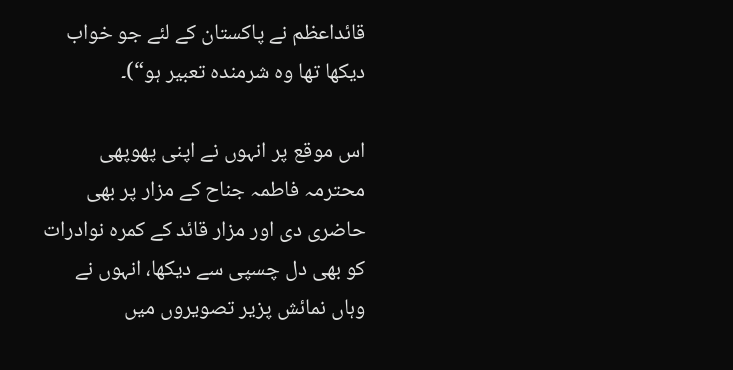قائداعظم نے پاکستان کے لئے جو خواب دیکھا تھا وہ شرمندہ تعبیر ہو“)۔

اس موقع پر انہوں نے اپنی پھوپھی محترمہ فاطمہ جناح کے مزار پر بھی حاضری دی اور مزار قائد کے کمرہ نوادرات کو بھی دل چسپی سے دیکھا، انہوں نے وہاں نمائش پزیر تصویروں میں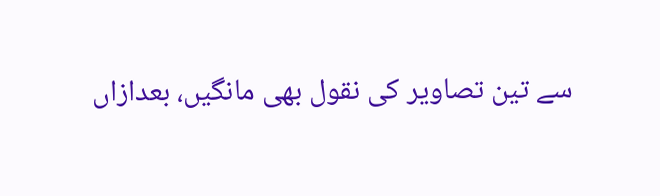سے تین تصاویر کی نقول بھی مانگیں، بعدازاں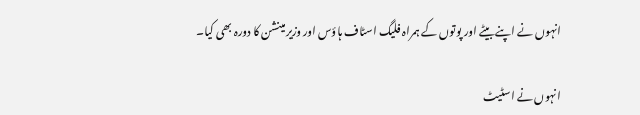انہوں نے اپنے بیٹے اور پوتوں کے ہمراہ فلیگ اسٹاف ہاؤس اور وزیر مینشن کا دورہ بھی کیا۔

انہوں نے اسٹیٹ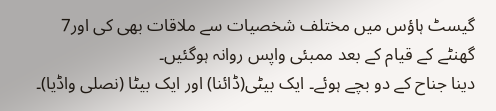گیسٹ ہاؤس میں مختلف شخصیات سے ملاقات بھی کی اور7 گھنٹے کے قیام کے بعد ممبئی واپس روانہ ہوگئیں۔
دینا جناح کے دو بچے ہوئے۔ ایک بیٹی(ڈائنا) اور ایک بیٹا (نصلی واڈیا)۔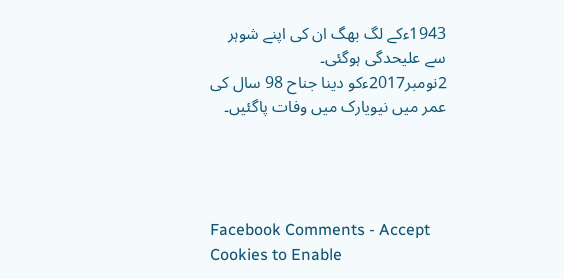1943ءکے لگ بھگ ان کی اپنے شوہر سے علیحدگی ہوگئی۔
2نومبر2017ءکو دینا جناح 98 سال کی عمر میں نیویارک میں وفات پاگئیں۔




Facebook Comments - Accept Cookies to Enable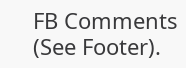FB Comments (See Footer).